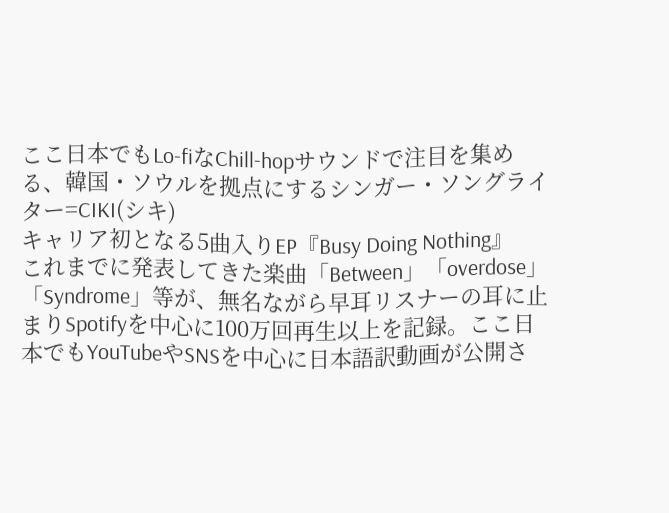ここ日本でもLo-fiなChill-hopサウンドで注目を集める、韓国・ソウルを拠点にするシンガー・ソングライター=CIKI(シキ)
キャリア初となる5曲入りEP『Busy Doing Nothing』
これまでに発表してきた楽曲「Between」「overdose」「Syndrome」等が、無名ながら早耳リスナーの耳に止まりSpotifyを中心に100万回再生以上を記録。ここ日本でもYouTubeやSNSを中心に日本語訳動画が公開さ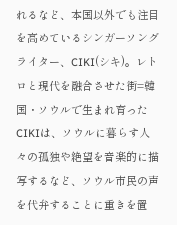れるなど、本国以外でも注目を高めているシンガーソングライター、CIKI(シキ)。レトロと現代を融合させた街=韓国・ソウルで生まれ育ったCIKIは、ソウルに暮らす人々の孤独や絶望を音楽的に描写するなど、ソウル市民の声を代弁することに重きを置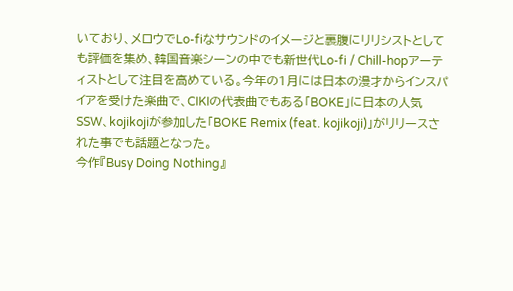いており、メロウでLo-fiなサウンドのイメージと裏腹にリリシストとしても評価を集め、韓国音楽シーンの中でも新世代Lo-fi / Chill-hopアーティストとして注目を高めている。今年の1月には日本の漫才からインスパイアを受けた楽曲で、CIKIの代表曲でもある「BOKE」に日本の人気SSW、kojikojiが参加した「BOKE Remix (feat. kojikoji)」がリリースされた事でも話題となった。
今作『Busy Doing Nothing』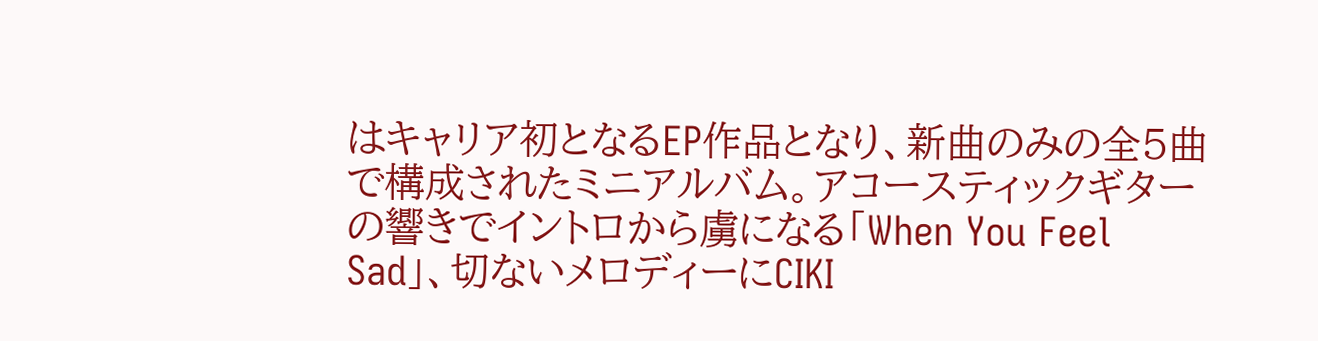はキャリア初となるEP作品となり、新曲のみの全5曲で構成されたミニアルバム。アコースティックギターの響きでイントロから虜になる「When You Feel Sad」、切ないメロディーにCIKI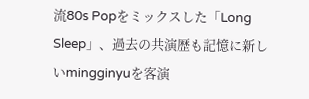流80s Popをミックスした「Long Sleep」、過去の共演歴も記憶に新しいmingginyuを客演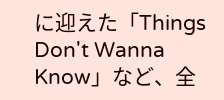に迎えた「Things Don't Wanna Know」など、全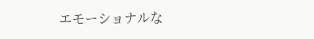エモーショナルな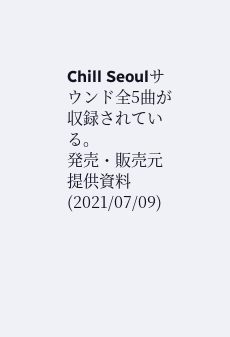Chill Seoulサウンド全5曲が収録されている。
発売・販売元 提供資料(2021/07/09)